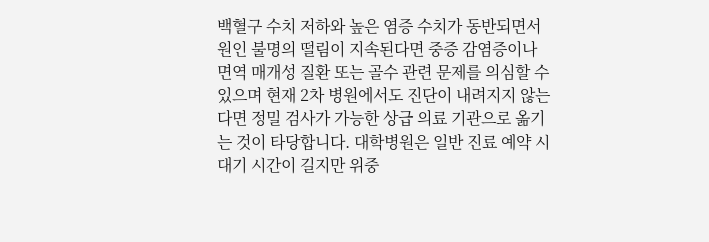백혈구 수치 저하와 높은 염증 수치가 동반되면서 원인 불명의 떨림이 지속된다면 중증 감염증이나 면역 매개성 질환 또는 골수 관련 문제를 의심할 수 있으며 현재 2차 병원에서도 진단이 내려지지 않는다면 정밀 검사가 가능한 상급 의료 기관으로 옮기는 것이 타당합니다. 대학병원은 일반 진료 예약 시 대기 시간이 길지만 위중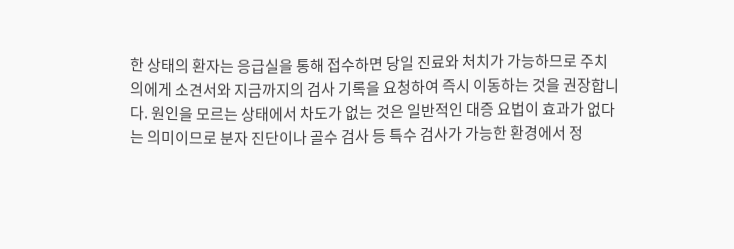한 상태의 환자는 응급실을 통해 접수하면 당일 진료와 처치가 가능하므로 주치의에게 소견서와 지금까지의 검사 기록을 요청하여 즉시 이동하는 것을 권장합니다. 원인을 모르는 상태에서 차도가 없는 것은 일반적인 대증 요법이 효과가 없다는 의미이므로 분자 진단이나 골수 검사 등 특수 검사가 가능한 환경에서 정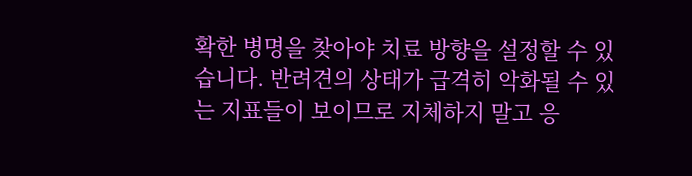확한 병명을 찾아야 치료 방향을 설정할 수 있습니다. 반려견의 상태가 급격히 악화될 수 있는 지표들이 보이므로 지체하지 말고 응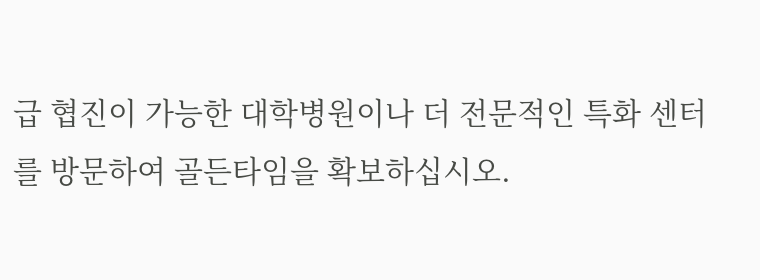급 협진이 가능한 대학병원이나 더 전문적인 특화 센터를 방문하여 골든타임을 확보하십시오.